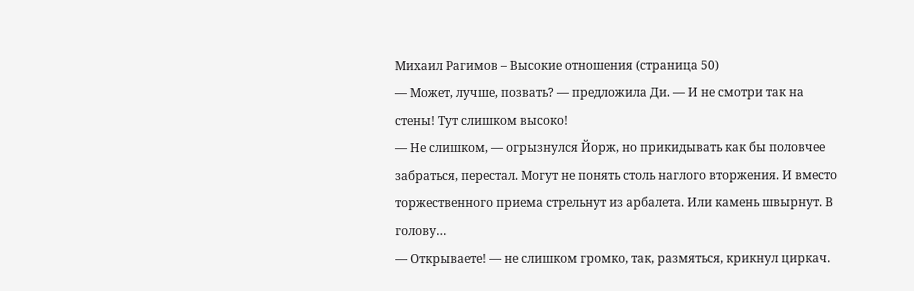Михаил Рагимов – Высокие отношения (страница 50)
— Может, лучше, позвать? — предложила Ди. — И не смотри так на стены! Тут слишком высоко!
— Не слишком, — огрызнулся Йорж, но прикидывать как бы половчее забраться, перестал. Могут не понять столь наглого вторжения. И вместо торжественного приема стрельнут из арбалета. Или камень швырнут. В голову…
— Открываете! — не слишком громко, так, размяться, крикнул циркач.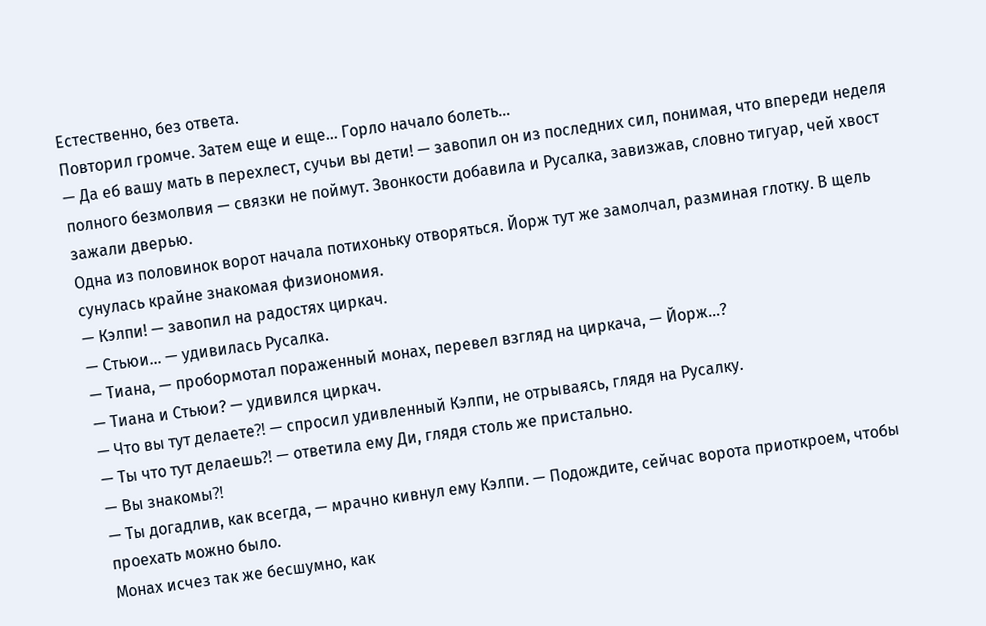Естественно, без ответа.
Повторил громче. Затем еще и еще… Горло начало болеть…
— Да еб вашу мать в перехлест, сучьи вы дети! — завопил он из последних сил, понимая, что впереди неделя полного безмолвия — связки не поймут. Звонкости добавила и Русалка, завизжав, словно тигуар, чей хвост зажали дверью.
Одна из половинок ворот начала потихоньку отворяться. Йорж тут же замолчал, разминая глотку. В щель сунулась крайне знакомая физиономия.
— Кэлпи! — завопил на радостях циркач.
— Стьюи… — удивилась Русалка.
— Тиана, — пробормотал пораженный монах, перевел взгляд на циркача, — Йорж…?
— Тиана и Стьюи? — удивился циркач.
— Что вы тут делаете⁈ — спросил удивленный Кэлпи, не отрываясь, глядя на Русалку.
— Ты что тут делаешь⁈ — ответила ему Ди, глядя столь же пристально.
— Вы знакомы⁈
— Ты догадлив, как всегда, — мрачно кивнул ему Кэлпи. — Подождите, сейчас ворота приоткроем, чтобы проехать можно было.
Монах исчез так же бесшумно, как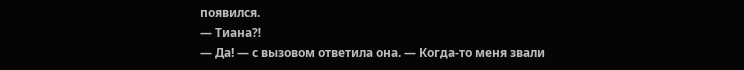появился.
— Тиана⁈
— Да! — с вызовом ответила она. — Когда-то меня звали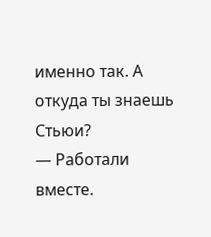именно так. А откуда ты знаешь Стьюи?
— Работали вместе.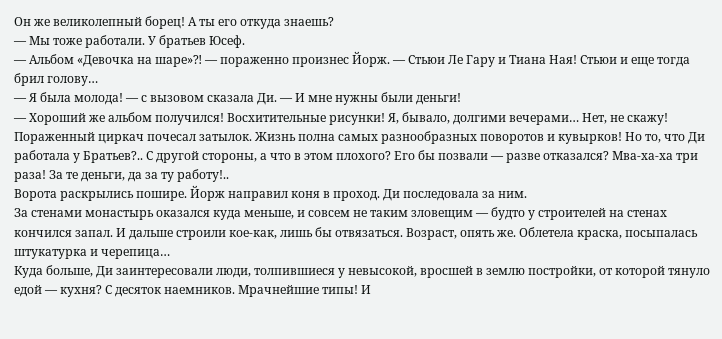Он же великолепный борец! А ты его откуда знаешь?
— Мы тоже работали. У братьев Юсеф.
— Альбом «Девочка на шаре»⁈ — пораженно произнес Йорж. — Стьюи Ле Гару и Тиана Ная! Стьюи и еще тогда брил голову…
— Я была молода! — с вызовом сказала Ди. — И мне нужны были деньги!
— Хороший же альбом получился! Восхитительные рисунки! Я, бывало, долгими вечерами… Нет, не скажу!
Пораженный циркач почесал затылок. Жизнь полна самых разнообразных поворотов и кувырков! Но то, что Ди работала у Братьев?.. С другой стороны, а что в этом плохого? Его бы позвали — разве отказался? Мва-ха-ха три раза! За те деньги, да за ту работу!..
Ворота раскрылись пошире. Йорж направил коня в проход. Ди последовала за ним.
За стенами монастырь оказался куда меньше, и совсем не таким зловещим — будто у строителей на стенах кончился запал. И дальше строили кое-как, лишь бы отвязаться. Возраст, опять же. Облетела краска, посыпалась штукатурка и черепица…
Куда больше, Ди заинтересовали люди, толпившиеся у невысокой, вросшей в землю постройки, от которой тянуло едой — кухня? С десяток наемников. Мрачнейшие типы! И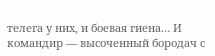телега у них, и боевая гиена… И командир — высоченный бородач с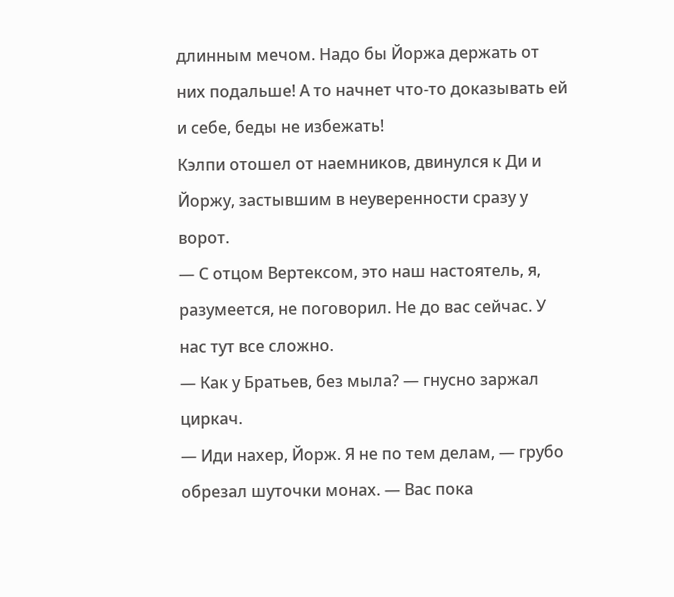длинным мечом. Надо бы Йоржа держать от них подальше! А то начнет что-то доказывать ей и себе, беды не избежать!
Кэлпи отошел от наемников, двинулся к Ди и Йоржу, застывшим в неуверенности сразу у ворот.
— С отцом Вертексом, это наш настоятель, я, разумеется, не поговорил. Не до вас сейчас. У нас тут все сложно.
— Как у Братьев, без мыла? — гнусно заржал циркач.
— Иди нахер, Йорж. Я не по тем делам, — грубо обрезал шуточки монах. — Вас пока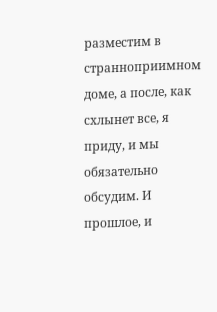разместим в странноприимном доме, а после, как схлынет все, я приду, и мы обязательно обсудим. И прошлое, и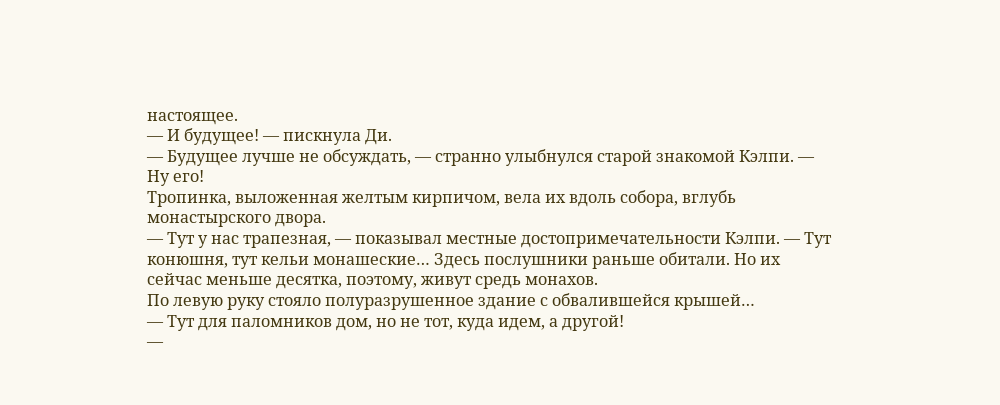настоящее.
— И будущее! — пискнула Ди.
— Будущее лучше не обсуждать, — странно улыбнулся старой знакомой Кэлпи. — Ну его!
Тропинка, выложенная желтым кирпичом, вела их вдоль собора, вглубь монастырского двора.
— Тут у нас трапезная, — показывал местные достопримечательности Кэлпи. — Тут конюшня, тут кельи монашеские… Здесь послушники раньше обитали. Но их сейчас меньше десятка, поэтому, живут средь монахов.
По левую руку стояло полуразрушенное здание с обвалившейся крышей…
— Тут для паломников дом, но не тот, куда идем, а другой!
—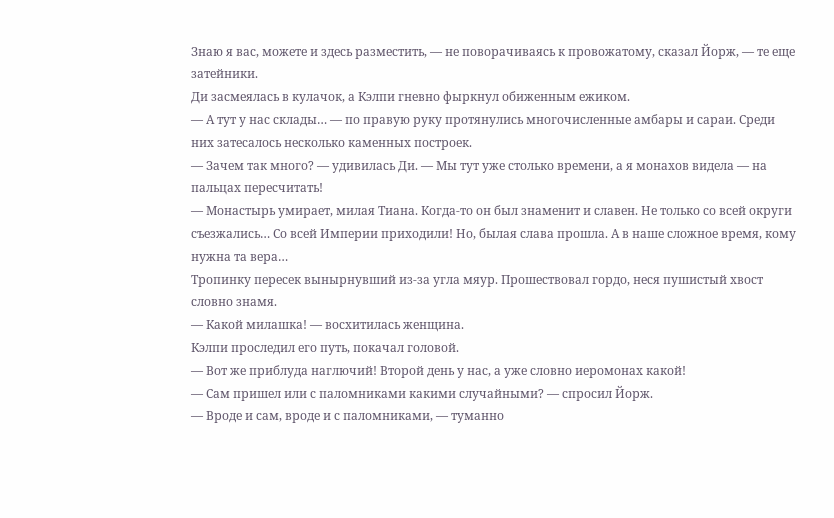Знаю я вас, можете и здесь разместить, — не поворачиваясь к провожатому, сказал Йорж, — те еще затейники.
Ди засмеялась в кулачок, а Кэлпи гневно фыркнул обиженным ежиком.
— А тут у нас склады… — по правую руку протянулись многочисленные амбары и сараи. Среди них затесалось несколько каменных построек.
— Зачем так много? — удивилась Ди. — Мы тут уже столько времени, а я монахов видела — на пальцах пересчитать!
— Монастырь умирает, милая Тиана. Когда-то он был знаменит и славен. Не только со всей округи съезжались… Со всей Империи приходили! Но, былая слава прошла. А в наше сложное время, кому нужна та вера…
Тропинку пересек вынырнувший из-за угла мяур. Прошествовал гордо, неся пушистый хвост словно знамя.
— Какой милашка! — восхитилась женщина.
Кэлпи проследил его путь, покачал головой.
— Вот же приблуда наглючий! Второй день у нас, а уже словно иеромонах какой!
— Сам пришел или с паломниками какими случайными? — спросил Йорж.
— Вроде и сам, вроде и с паломниками, — туманно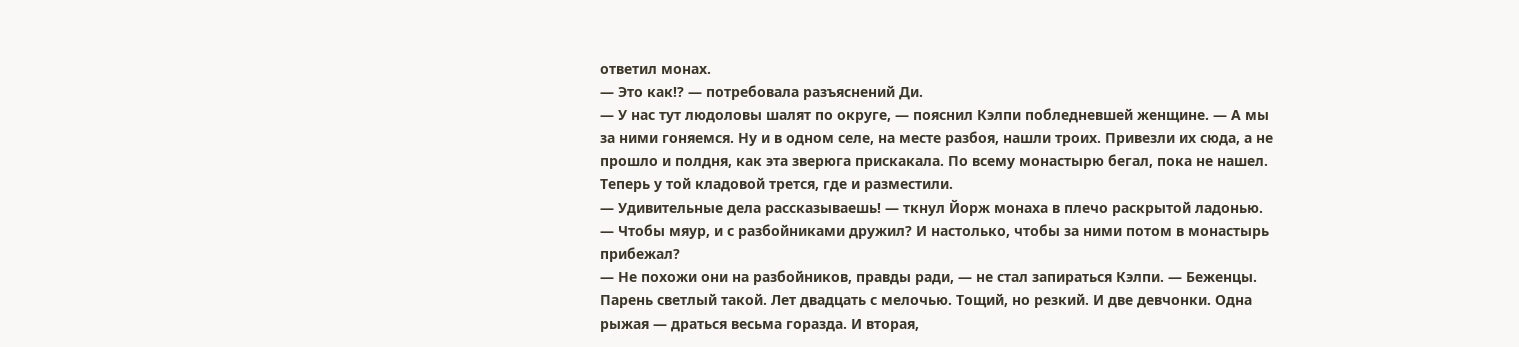ответил монах.
— Это как⁉ — потребовала разъяснений Ди.
— У нас тут людоловы шалят по округе, — пояснил Кэлпи побледневшей женщине. — А мы за ними гоняемся. Ну и в одном селе, на месте разбоя, нашли троих. Привезли их сюда, а не прошло и полдня, как эта зверюга прискакала. По всему монастырю бегал, пока не нашел. Теперь у той кладовой трется, где и разместили.
— Удивительные дела рассказываешь! — ткнул Йорж монаха в плечо раскрытой ладонью. — Чтобы мяур, и с разбойниками дружил? И настолько, чтобы за ними потом в монастырь прибежал?
— Не похожи они на разбойников, правды ради, — не стал запираться Кэлпи. — Беженцы. Парень светлый такой. Лет двадцать с мелочью. Тощий, но резкий. И две девчонки. Одна рыжая — драться весьма горазда. И вторая,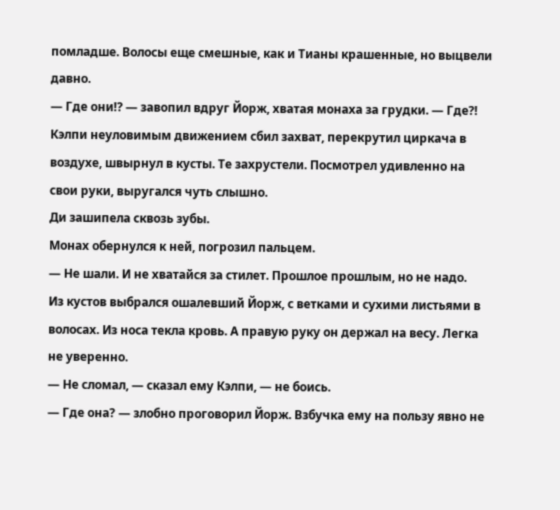помладше. Волосы еще смешные, как и Тианы крашенные, но выцвели давно.
— Где они⁉ — завопил вдруг Йорж, хватая монаха за грудки. — Где⁈
Кэлпи неуловимым движением сбил захват, перекрутил циркача в воздухе, швырнул в кусты. Те захрустели. Посмотрел удивленно на свои руки, выругался чуть слышно.
Ди зашипела сквозь зубы.
Монах обернулся к ней, погрозил пальцем.
— Не шали. И не хватайся за стилет. Прошлое прошлым, но не надо.
Из кустов выбрался ошалевший Йорж, с ветками и сухими листьями в волосах. Из носа текла кровь. А правую руку он держал на весу. Легка не уверенно.
— Не сломал, — сказал ему Кэлпи, — не боись.
— Где она? — злобно проговорил Йорж. Взбучка ему на пользу явно не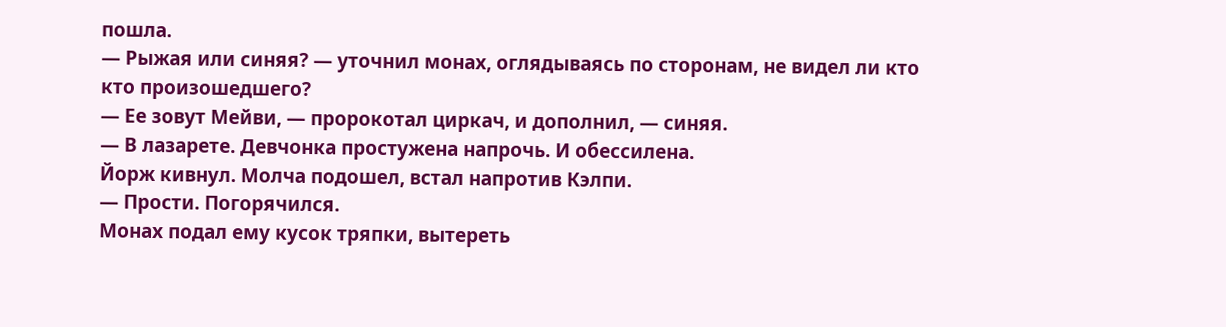пошла.
— Рыжая или синяя? — уточнил монах, оглядываясь по сторонам, не видел ли кто кто произошедшего?
— Ее зовут Мейви, — пророкотал циркач, и дополнил, — синяя.
— В лазарете. Девчонка простужена напрочь. И обессилена.
Йорж кивнул. Молча подошел, встал напротив Кэлпи.
— Прости. Погорячился.
Монах подал ему кусок тряпки, вытереть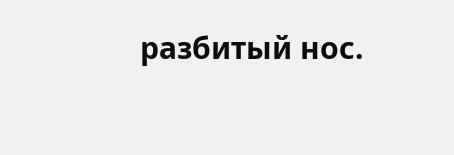разбитый нос.